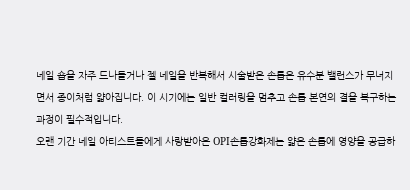네일 숍을 자주 드나들거나 젤 네일을 반복해서 시술받은 손톱은 유수분 밸런스가 무너지면서 종이처럼 얇아집니다. 이 시기에는 일반 컬러링을 멈추고 손톱 본연의 결을 복구하는 과정이 필수적입니다.
오랜 기간 네일 아티스트들에게 사랑받아온 OPI손톱강화제는 얇은 손톱에 영양을 공급하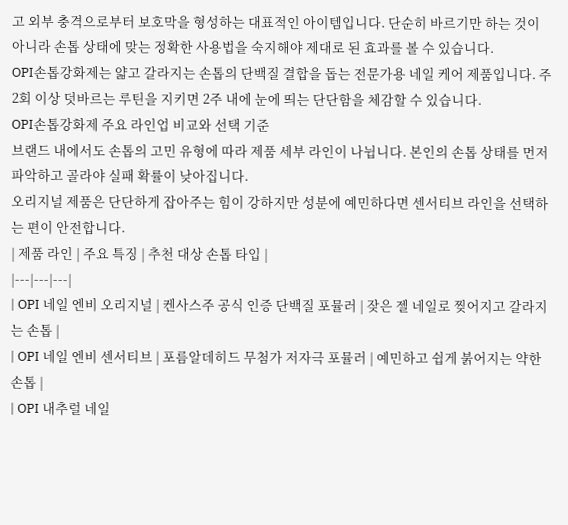고 외부 충격으로부터 보호막을 형성하는 대표적인 아이템입니다. 단순히 바르기만 하는 것이 아니라 손톱 상태에 맞는 정확한 사용법을 숙지해야 제대로 된 효과를 볼 수 있습니다.
OPI손톱강화제는 얇고 갈라지는 손톱의 단백질 결합을 돕는 전문가용 네일 케어 제품입니다. 주 2회 이상 덧바르는 루틴을 지키면 2주 내에 눈에 띄는 단단함을 체감할 수 있습니다.
OPI손톱강화제 주요 라인업 비교와 선택 기준
브랜드 내에서도 손톱의 고민 유형에 따라 제품 세부 라인이 나뉩니다. 본인의 손톱 상태를 먼저 파악하고 골라야 실패 확률이 낮아집니다.
오리지널 제품은 단단하게 잡아주는 힘이 강하지만 성분에 예민하다면 센서티브 라인을 선택하는 편이 안전합니다.
| 제품 라인 | 주요 특징 | 추천 대상 손톱 타입 |
|---|---|---|
| OPI 네일 엔비 오리지널 | 켄사스주 공식 인증 단백질 포뮬러 | 잦은 젤 네일로 찢어지고 갈라지는 손톱 |
| OPI 네일 엔비 센서티브 | 포름알데히드 무첨가 저자극 포뮬러 | 예민하고 쉽게 붉어지는 약한 손톱 |
| OPI 내추럴 네일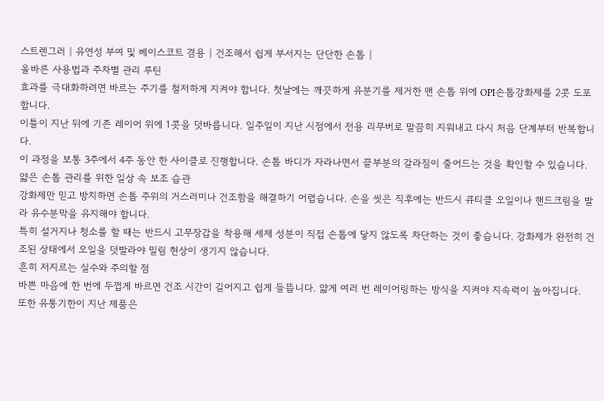스트렌그러 | 유연성 부여 및 베이스코트 겸용 | 건조해서 쉽게 부서지는 단단한 손톱 |
올바른 사용법과 주차별 관리 루틴
효과를 극대화하려면 바르는 주기를 철저하게 지켜야 합니다. 첫날에는 깨끗하게 유분기를 제거한 맨 손톱 위에 OPI손톱강화제를 2콧 도포합니다.
이틀이 지난 뒤에 기존 레이어 위에 1콧을 덧바릅니다. 일주일이 지난 시점에서 전용 리무버로 말끔히 지워내고 다시 처음 단계부터 반복합니다.
이 과정을 보통 3주에서 4주 동안 한 사이클로 진행합니다. 손톱 바디가 자라나면서 끝부분의 갈라짐이 줄어드는 것을 확인할 수 있습니다.
얇은 손톱 관리를 위한 일상 속 보조 습관
강화제만 믿고 방치하면 손톱 주위의 거스러미나 건조함을 해결하기 어렵습니다. 손을 씻은 직후에는 반드시 큐티클 오일이나 핸드크림을 발라 유수분막을 유지해야 합니다.
특히 설거지나 청소를 할 때는 반드시 고무장갑을 착용해 세제 성분이 직접 손톱에 닿지 않도록 차단하는 것이 좋습니다. 강화제가 완전히 건조된 상태에서 오일을 덧발라야 밀림 현상이 생기지 않습니다.
흔히 저지르는 실수와 주의할 점
바쁜 마음에 한 번에 두껍게 바르면 건조 시간이 길어지고 쉽게 들뜹니다. 얇게 여러 번 레이어링하는 방식을 지켜야 지속력이 높아집니다.
또한 유통기한이 지난 제품은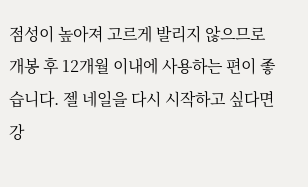점성이 높아져 고르게 발리지 않으므로 개봉 후 12개월 이내에 사용하는 편이 좋습니다. 젤 네일을 다시 시작하고 싶다면 강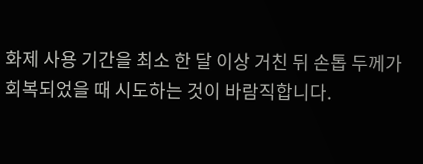화제 사용 기간을 최소 한 달 이상 거친 뒤 손톱 두께가 회복되었을 때 시도하는 것이 바람직합니다.